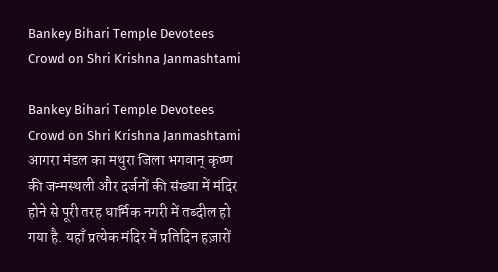Bankey Bihari Temple Devotees Crowd on Shri Krishna Janmashtami

Bankey Bihari Temple Devotees Crowd on Shri Krishna Janmashtami आगरा मंडल का मथुरा जिला भगवान् कृष्ण की जन्मस्थली और दर्जनों की संख्या में मंदिर होने से पूरी तरह धार्मिक नगरी में तब्दील हो गया है. यहाँ प्रत्येक मंदिर में प्रतिदिन हज़ारों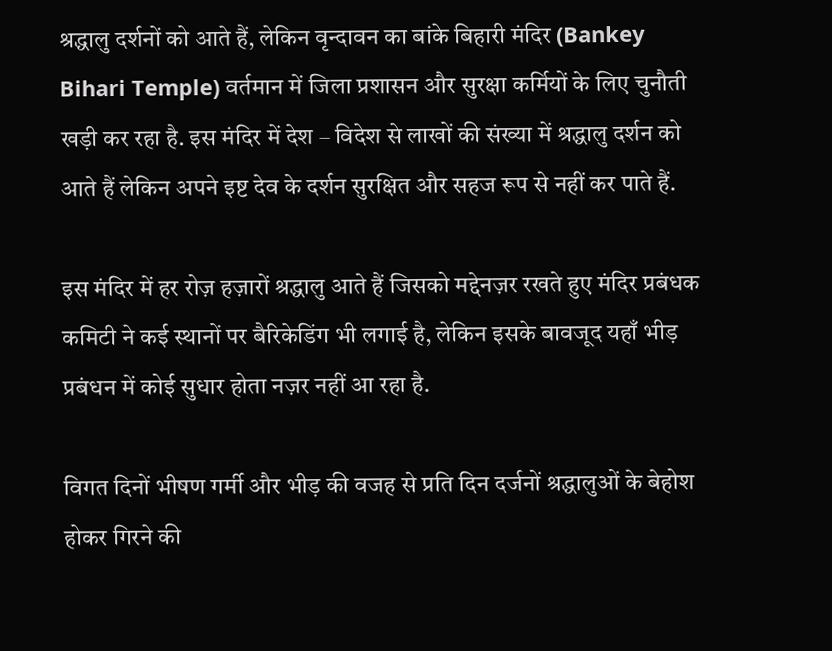श्रद्धालु दर्शनों को आते हैं, लेकिन वृन्दावन का बांके बिहारी मंदिर (Bankey Bihari Temple) वर्तमान में जिला प्रशासन और सुरक्षा कर्मियों के लिए चुनौती खड़ी कर रहा है. इस मंदिर में देश – विदेश से लाखों की संख्या में श्रद्धालु दर्शन को आते हैं लेकिन अपने इष्ट देव के दर्शन सुरक्षित और सहज रूप से नहीं कर पाते हैं.

इस मंदिर में हर रोज़ हज़ारों श्रद्धालु आते हैं जिसको मद्देनज़र रखते हुए मंदिर प्रबंधक कमिटी ने कई स्थानों पर बैरिकेडिंग भी लगाई है, लेकिन इसके बावजूद यहाँ भीड़ प्रबंधन में कोई सुधार होता नज़र नहीं आ रहा है.

विगत दिनों भीषण गर्मी और भीड़ की वजह से प्रति दिन दर्जनों श्रद्धालुओं के बेहोश होकर गिरने की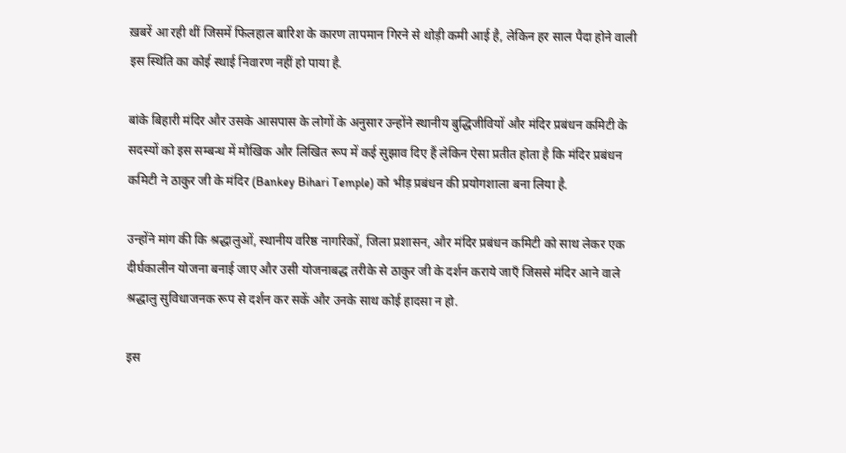ख़बरें आ रही थीं जिसमें फिलहाल बारिश के कारण तापमान गिरने से थोड़ी कमी आई है, लेकिन हर साल पैदा होने वाली इस स्थिति का कोई स्थाई निवारण नहीं हो पाया है.

बांके बिहारी मंदिर और उसके आसपास के लोगों के अनुसार उन्होंने स्थानीय बुद्धिजीवियों और मंदिर प्रबंधन कमिटी के सदस्यों को इस सम्बन्ध में मौखिक और लिखित रूप में कई सुझाव दिए हैं लेकिन ऐसा प्रतीत होता है कि मंदिर प्रबंधन कमिटी ने ठाकुर जी के मंदिर (Bankey Bihari Temple) को भीड़ प्रबंधन की प्रयोगशाला बना लिया है.

उन्होंने मांग की कि श्रद्धालुओं, स्थानीय वरिष्ठ नागरिकों, जिला प्रशासन, और मंदिर प्रबंधन कमिटी को साथ लेकर एक दीर्घकालीन योजना बनाई जाए और उसी योजनाबद्ध तरीके से ठाकुर जी के दर्शन कराये जाएँ जिससे मंदिर आने वाले श्रद्धालु सुविधाजनक रूप से दर्शन कर सकें और उनके साथ कोई हादसा न हो.

इस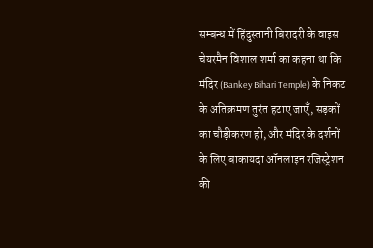सम्बन्ध में हिंदुस्तानी बिरादरी के वाइस चेयरमैन विशाल शर्मा का कहना था कि मंदिर (Bankey Bihari Temple) के निकट के अतिक्रमण तुरंत हटाए जाएँ, सड़कों का चौड़ीकरण हो, और मंदिर के दर्शनों के लिए बाकायदा ऑनलाइन रजिस्ट्रेशन की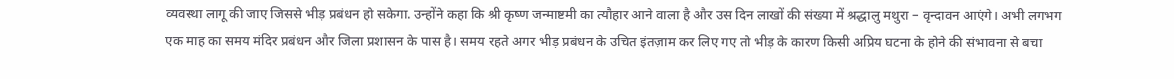व्यवस्था लागू की जाए जिससे भीड़ प्रबंधन हो सकेगा. उन्होंने कहा कि श्री कृष्ण जन्माष्टमी का त्यौहार आने वाला है और उस दिन लाखों की संख्या में श्रद्धालु मथुरा – वृन्दावन आएंगे। अभी लगभग एक माह का समय मंदिर प्रबंधन और जिला प्रशासन के पास है। समय रहते अगर भीड़ प्रबंधन के उचित इंतज़ाम कर लिए गए तो भीड़ के कारण किसी अप्रिय घटना के होने की संभावना से बचा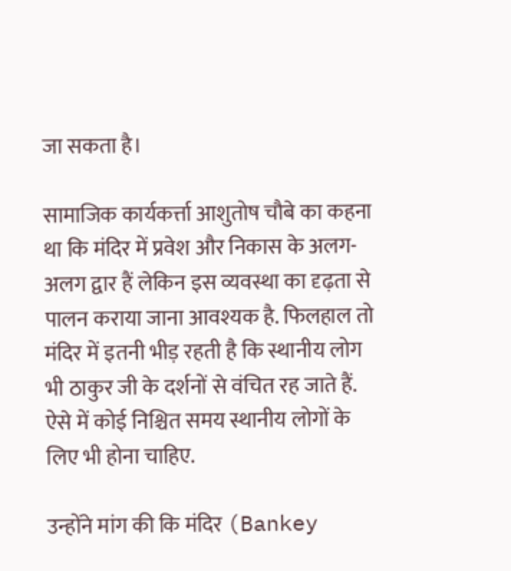जा सकता है।

सामाजिक कार्यकर्त्ता आशुतोष चौबे का कहना था कि मंदिर में प्रवेश और निकास के अलग-अलग द्वार हैं लेकिन इस व्यवस्था का दृढ़ता से पालन कराया जाना आवश्यक है. फिलहाल तो मंदिर में इतनी भीड़ रहती है कि स्थानीय लोग भी ठाकुर जी के दर्शनों से वंचित रह जाते हैं. ऐसे में कोई निश्चित समय स्थानीय लोगों के लिए भी होना चाहिए.

उन्होंने मांग की कि मंदिर (Bankey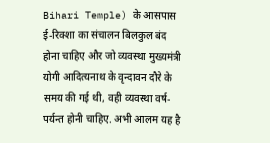Bihari Temple) के आसपास ई-रिक्शा का संचालन बिलकुल बंद होना चाहिए और जो व्यवस्था मुख्यमंत्री योगी आदित्यनाथ के वृन्दावन दौरे के समय की गई थी, वही व्यवस्था वर्ष-पर्यन्त होनी चाहिए. अभी आलम यह है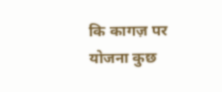कि कागज़ पर योजना कुछ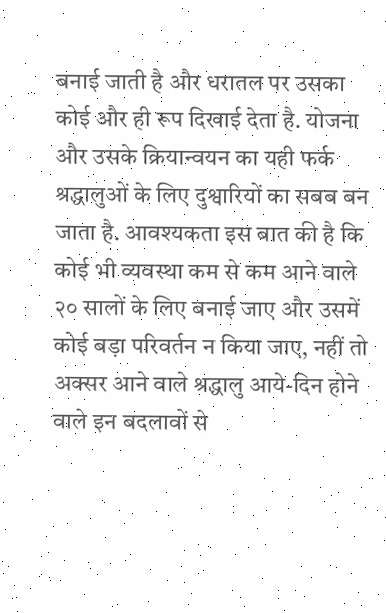बनाई जाती है और धरातल पर उसका कोई और ही रूप दिखाई देता है. योजना और उसके क्रियान्वयन का यही फर्क श्रद्धालुओं के लिए दुश्वारियों का सबब बन जाता है. आवश्यकता इस बात की है कि कोई भी व्यवस्था कम से कम आने वाले २० सालों के लिए बनाई जाए और उसमें कोई बड़ा परिवर्तन न किया जाए, नहीं तो अक्सर आने वाले श्रद्धालु आये-दिन होने वाले इन बदलावों से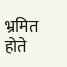भ्रमित होते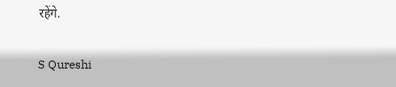रहेंगे.

S Qureshi